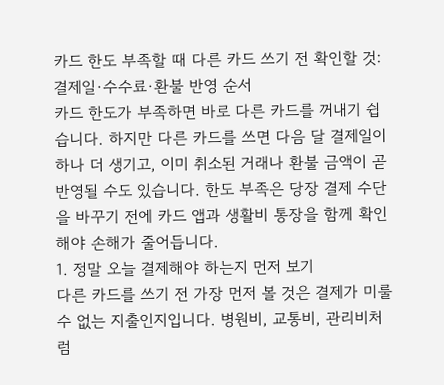카드 한도 부족할 때 다른 카드 쓰기 전 확인할 것: 결제일·수수료·환불 반영 순서
카드 한도가 부족하면 바로 다른 카드를 꺼내기 쉽습니다. 하지만 다른 카드를 쓰면 다음 달 결제일이 하나 더 생기고, 이미 취소된 거래나 환불 금액이 곧 반영될 수도 있습니다. 한도 부족은 당장 결제 수단을 바꾸기 전에 카드 앱과 생활비 통장을 함께 확인해야 손해가 줄어듭니다.
1. 정말 오늘 결제해야 하는지 먼저 보기
다른 카드를 쓰기 전 가장 먼저 볼 것은 결제가 미룰 수 없는 지출인지입니다. 병원비, 교통비, 관리비처럼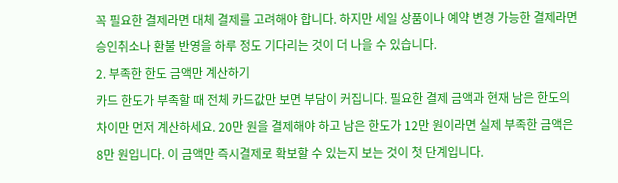꼭 필요한 결제라면 대체 결제를 고려해야 합니다. 하지만 세일 상품이나 예약 변경 가능한 결제라면 승인취소나 환불 반영을 하루 정도 기다리는 것이 더 나을 수 있습니다.
2. 부족한 한도 금액만 계산하기
카드 한도가 부족할 때 전체 카드값만 보면 부담이 커집니다. 필요한 결제 금액과 현재 남은 한도의 차이만 먼저 계산하세요. 20만 원을 결제해야 하고 남은 한도가 12만 원이라면 실제 부족한 금액은 8만 원입니다. 이 금액만 즉시결제로 확보할 수 있는지 보는 것이 첫 단계입니다.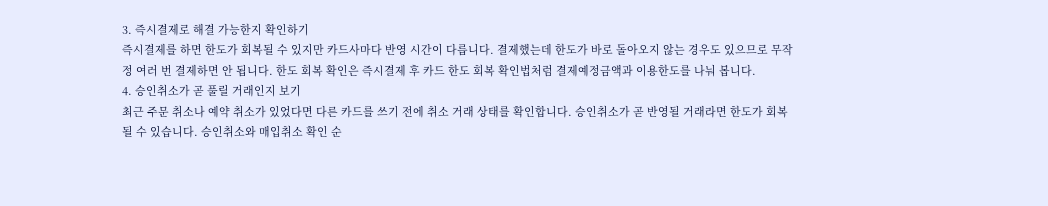3. 즉시결제로 해결 가능한지 확인하기
즉시결제를 하면 한도가 회복될 수 있지만 카드사마다 반영 시간이 다릅니다. 결제했는데 한도가 바로 돌아오지 않는 경우도 있으므로 무작정 여러 번 결제하면 안 됩니다. 한도 회복 확인은 즉시결제 후 카드 한도 회복 확인법처럼 결제예정금액과 이용한도를 나눠 봅니다.
4. 승인취소가 곧 풀릴 거래인지 보기
최근 주문 취소나 예약 취소가 있었다면 다른 카드를 쓰기 전에 취소 거래 상태를 확인합니다. 승인취소가 곧 반영될 거래라면 한도가 회복될 수 있습니다. 승인취소와 매입취소 확인 순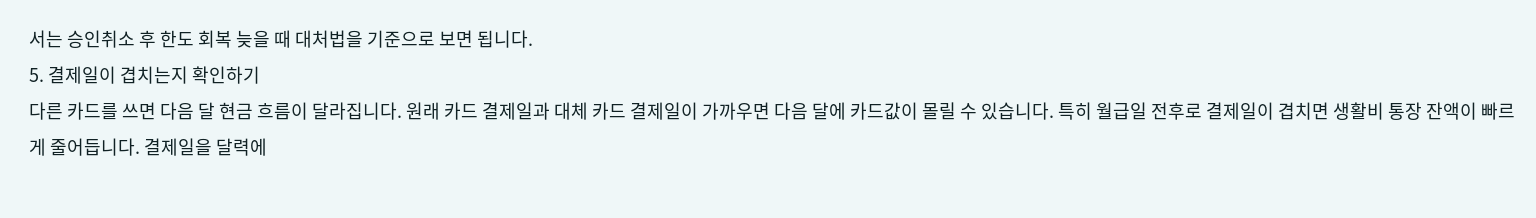서는 승인취소 후 한도 회복 늦을 때 대처법을 기준으로 보면 됩니다.
5. 결제일이 겹치는지 확인하기
다른 카드를 쓰면 다음 달 현금 흐름이 달라집니다. 원래 카드 결제일과 대체 카드 결제일이 가까우면 다음 달에 카드값이 몰릴 수 있습니다. 특히 월급일 전후로 결제일이 겹치면 생활비 통장 잔액이 빠르게 줄어듭니다. 결제일을 달력에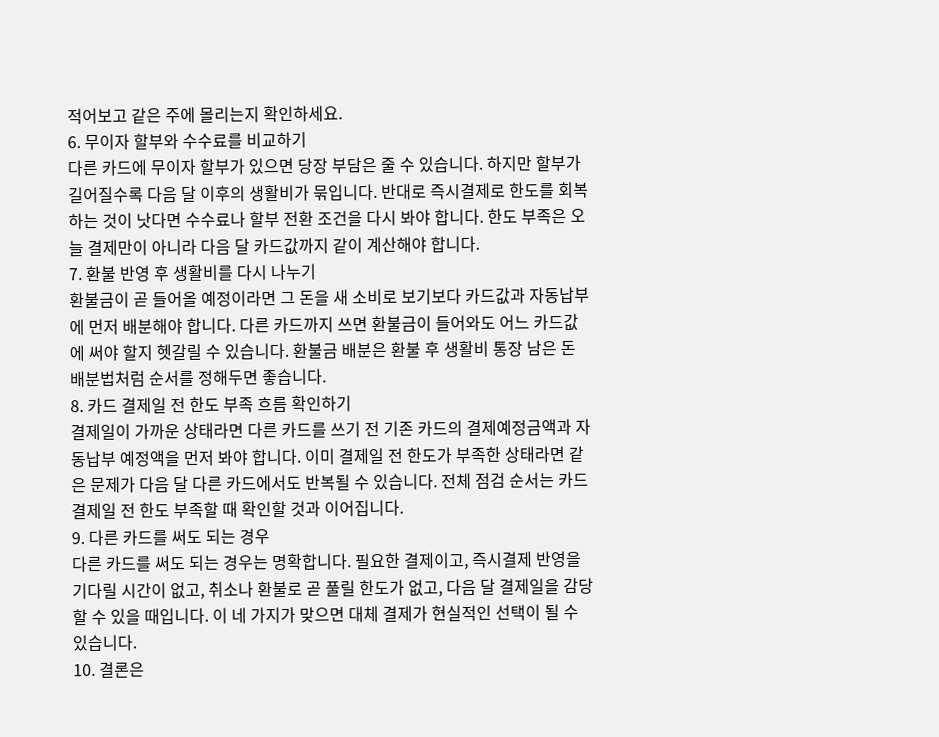적어보고 같은 주에 몰리는지 확인하세요.
6. 무이자 할부와 수수료를 비교하기
다른 카드에 무이자 할부가 있으면 당장 부담은 줄 수 있습니다. 하지만 할부가 길어질수록 다음 달 이후의 생활비가 묶입니다. 반대로 즉시결제로 한도를 회복하는 것이 낫다면 수수료나 할부 전환 조건을 다시 봐야 합니다. 한도 부족은 오늘 결제만이 아니라 다음 달 카드값까지 같이 계산해야 합니다.
7. 환불 반영 후 생활비를 다시 나누기
환불금이 곧 들어올 예정이라면 그 돈을 새 소비로 보기보다 카드값과 자동납부에 먼저 배분해야 합니다. 다른 카드까지 쓰면 환불금이 들어와도 어느 카드값에 써야 할지 헷갈릴 수 있습니다. 환불금 배분은 환불 후 생활비 통장 남은 돈 배분법처럼 순서를 정해두면 좋습니다.
8. 카드 결제일 전 한도 부족 흐름 확인하기
결제일이 가까운 상태라면 다른 카드를 쓰기 전 기존 카드의 결제예정금액과 자동납부 예정액을 먼저 봐야 합니다. 이미 결제일 전 한도가 부족한 상태라면 같은 문제가 다음 달 다른 카드에서도 반복될 수 있습니다. 전체 점검 순서는 카드 결제일 전 한도 부족할 때 확인할 것과 이어집니다.
9. 다른 카드를 써도 되는 경우
다른 카드를 써도 되는 경우는 명확합니다. 필요한 결제이고, 즉시결제 반영을 기다릴 시간이 없고, 취소나 환불로 곧 풀릴 한도가 없고, 다음 달 결제일을 감당할 수 있을 때입니다. 이 네 가지가 맞으면 대체 결제가 현실적인 선택이 될 수 있습니다.
10. 결론은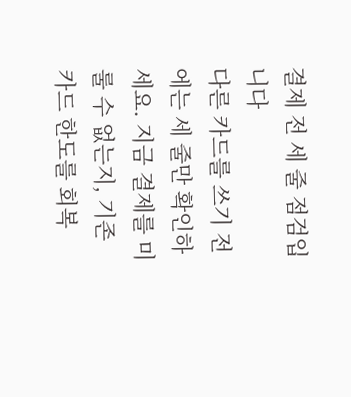결제 전 세 줄 점검입니다
다른 카드를 쓰기 전에는 세 줄만 확인하세요. 지금 결제를 미룰 수 없는지, 기존 카드 한도를 회복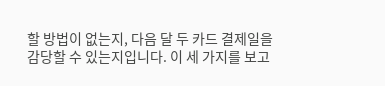할 방법이 없는지, 다음 달 두 카드 결제일을 감당할 수 있는지입니다. 이 세 가지를 보고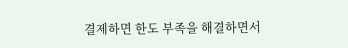결제하면 한도 부족을 해결하면서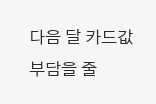다음 달 카드값 부담을 줄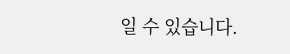일 수 있습니다.